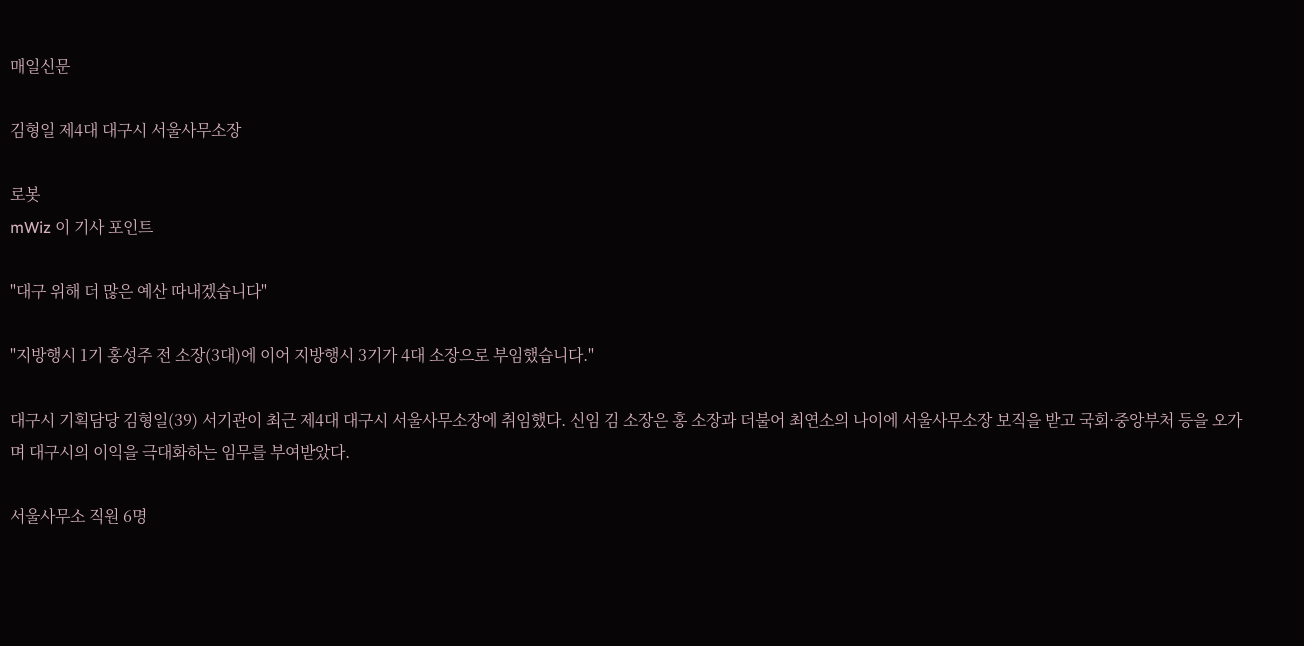매일신문

김형일 제4대 대구시 서울사무소장

로봇
mWiz 이 기사 포인트

"대구 위해 더 많은 예산 따내겠습니다"

"지방행시 1기 홍성주 전 소장(3대)에 이어 지방행시 3기가 4대 소장으로 부임했습니다."

대구시 기획담당 김형일(39) 서기관이 최근 제4대 대구시 서울사무소장에 취임했다. 신임 김 소장은 홍 소장과 더불어 최연소의 나이에 서울사무소장 보직을 받고 국회·중앙부처 등을 오가며 대구시의 이익을 극대화하는 임무를 부여받았다.

서울사무소 직원 6명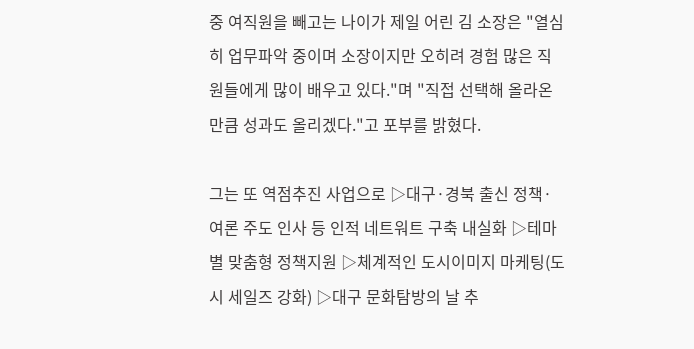중 여직원을 빼고는 나이가 제일 어린 김 소장은 "열심히 업무파악 중이며 소장이지만 오히려 경험 많은 직원들에게 많이 배우고 있다."며 "직접 선택해 올라온 만큼 성과도 올리겠다."고 포부를 밝혔다.

그는 또 역점추진 사업으로 ▷대구·경북 출신 정책·여론 주도 인사 등 인적 네트워트 구축 내실화 ▷테마별 맞춤형 정책지원 ▷체계적인 도시이미지 마케팅(도시 세일즈 강화) ▷대구 문화탐방의 날 추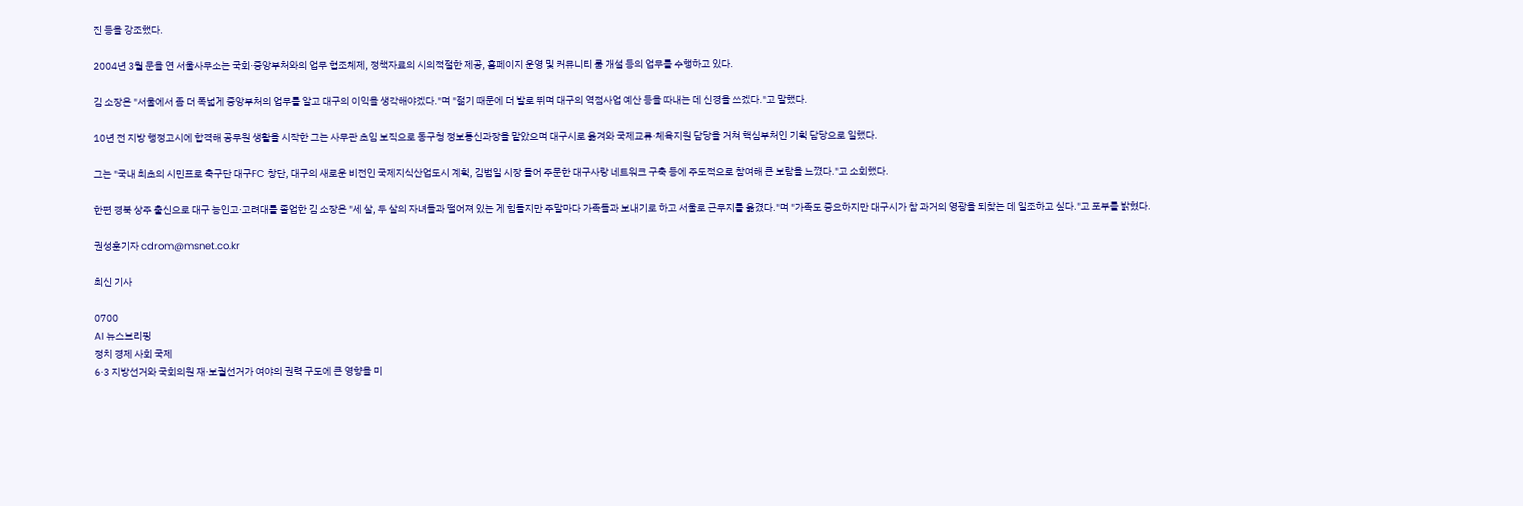진 등을 강조했다.

2004년 3월 문을 연 서울사무소는 국회·중앙부처와의 업무 협조체제, 정책자료의 시의적절한 제공, 홈페이지 운영 및 커뮤니티 룸 개설 등의 업무를 수행하고 있다.

김 소장은 "서울에서 좀 더 폭넓게 중앙부처의 업무를 알고 대구의 이익을 생각해야겠다."며 "젊기 때문에 더 발로 뛰며 대구의 역점사업 예산 등을 따내는 데 신경을 쓰겠다."고 말했다.

10년 전 지방 행정고시에 합격해 공무원 생활을 시작한 그는 사무관 초임 보직으로 동구청 정보통신과장을 맡았으며 대구시로 옮겨와 국제교류·체육지원 담당을 거쳐 핵심부처인 기획 담당으로 일했다.

그는 "국내 최초의 시민프로 축구단 대구FC 창단, 대구의 새로운 비전인 국제지식산업도시 계획, 김범일 시장 들어 주문한 대구사랑 네트워크 구축 등에 주도적으로 참여해 큰 보람을 느꼈다."고 소회했다.

한편 경북 상주 출신으로 대구 능인고·고려대를 졸업한 김 소장은 "세 살, 두 살의 자녀들과 떨어져 있는 게 힘들지만 주말마다 가족들과 보내기로 하고 서울로 근무지를 옮겼다."며 "가족도 중요하지만 대구시가 참 과거의 영광을 되찾는 데 일조하고 싶다."고 포부를 밝혔다.

권성훈기자 cdrom@msnet.co.kr

최신 기사

0700
AI 뉴스브리핑
정치 경제 사회 국제
6·3 지방선거와 국회의원 재·보궐선거가 여야의 권력 구도에 큰 영향을 미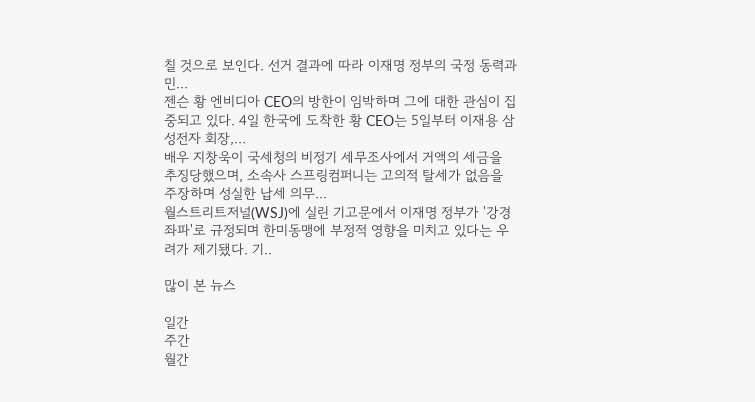칠 것으로 보인다. 선거 결과에 따라 이재명 정부의 국정 동력과 민...
젠슨 황 엔비디아 CEO의 방한이 임박하며 그에 대한 관심이 집중되고 있다. 4일 한국에 도착한 황 CEO는 5일부터 이재용 삼성전자 회장,...
배우 지창욱이 국세청의 비정기 세무조사에서 거액의 세금을 추징당했으며, 소속사 스프링컴퍼니는 고의적 탈세가 없음을 주장하며 성실한 납세 의무...
월스트리트저널(WSJ)에 실린 기고문에서 이재명 정부가 '강경 좌파'로 규정되며 한미동맹에 부정적 영향을 미치고 있다는 우려가 제기됐다. 기..

많이 본 뉴스

일간
주간
월간